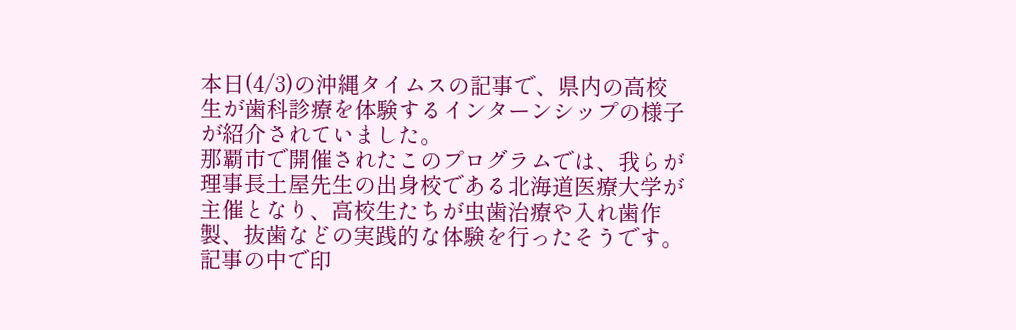本日(4/3)の沖縄タイムスの記事で、県内の高校生が歯科診療を体験するインターンシップの様子が紹介されていました。
那覇市で開催されたこのプログラムでは、我らが理事長土屋先生の出身校である北海道医療大学が主催となり、高校生たちが虫歯治療や入れ歯作製、抜歯などの実践的な体験を行ったそうです。記事の中で印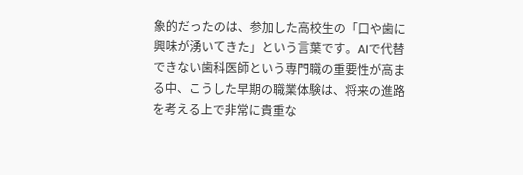象的だったのは、参加した高校生の「口や歯に興味が湧いてきた」という言葉です。AIで代替できない歯科医師という専門職の重要性が高まる中、こうした早期の職業体験は、将来の進路を考える上で非常に貴重な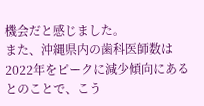機会だと感じました。
また、沖縄県内の歯科医師数は2022年をピークに減少傾向にあるとのことで、こう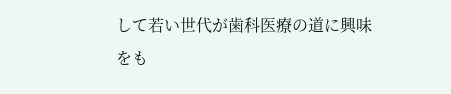して若い世代が歯科医療の道に興味をも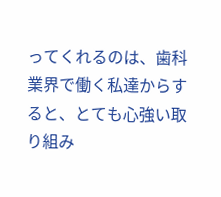ってくれるのは、歯科業界で働く私達からすると、とても心強い取り組み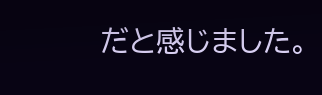だと感じました。